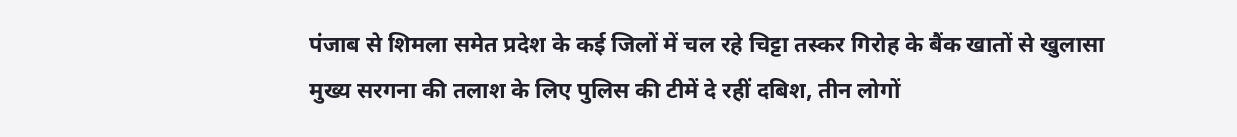पंजाब से शिमला समेत प्रदेश के कई जिलों में चल रहे चिट्टा तस्कर गिरोह के बैंक खातों से खुलासा
मुख्य सरगना की तलाश के लिए पुलिस की टीमें दे रहीं दबिश, तीन लोगों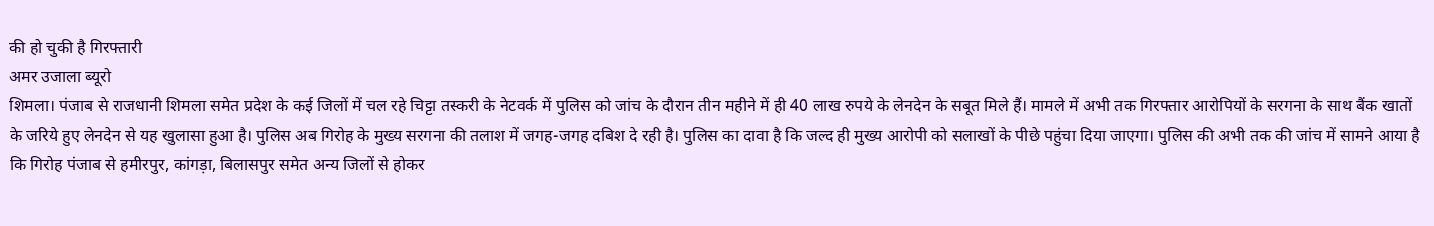की हो चुकी है गिरफ्तारी
अमर उजाला ब्यूरो
शिमला। पंजाब से राजधानी शिमला समेत प्रदेश के कई जिलों में चल रहे चिट्टा तस्करी के नेटवर्क में पुलिस को जांच के दौरान तीन महीने में ही 40 लाख रुपये के लेनदेन के सबूत मिले हैं। मामले में अभी तक गिरफ्तार आरोपियों के सरगना के साथ बैंक खातों के जरिये हुए लेनदेन से यह खुलासा हुआ है। पुलिस अब गिरोह के मुख्य सरगना की तलाश में जगह-जगह दबिश दे रही है। पुलिस का दावा है कि जल्द ही मुख्य आरोपी को सलाखों के पीछे पहुंचा दिया जाएगा। पुलिस की अभी तक की जांच में सामने आया है कि गिरोह पंजाब से हमीरपुर, कांगड़ा, बिलासपुर समेत अन्य जिलों से होकर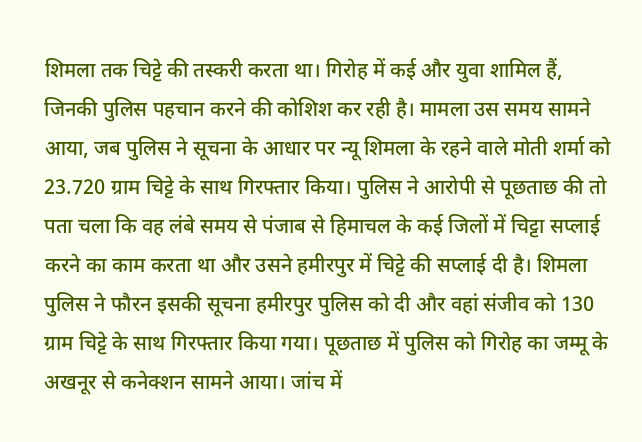शिमला तक चिट्टे की तस्करी करता था। गिरोह में कई और युवा शामिल हैं, जिनकी पुलिस पहचान करने की कोशिश कर रही है। मामला उस समय सामने आया, जब पुलिस ने सूचना के आधार पर न्यू शिमला के रहने वाले मोती शर्मा को 23.720 ग्राम चिट्टे के साथ गिरफ्तार किया। पुलिस ने आरोपी से पूछताछ की तो पता चला कि वह लंबे समय से पंजाब से हिमाचल के कई जिलों में चिट्टा सप्लाई करने का काम करता था और उसने हमीरपुर में चिट्टे की सप्लाई दी है। शिमला पुलिस ने फौरन इसकी सूचना हमीरपुर पुलिस को दी और वहां संजीव को 130 ग्राम चिट्टे के साथ गिरफ्तार किया गया। पूछताछ में पुलिस को गिरोह का जम्मू के अखनूर से कनेक्शन सामने आया। जांच में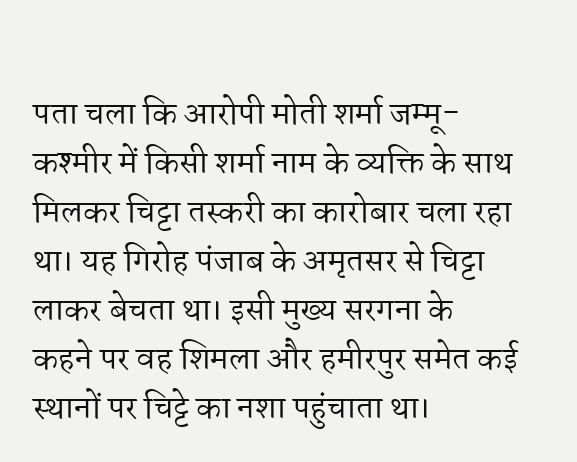पता चला कि आरोपी मोती शर्मा जम्मू-कश्मीर में किसी शर्मा नाम के व्यक्ति के साथ मिलकर चिट्टा तस्करी का कारोबार चला रहा था। यह गिरोह पंजाब के अमृतसर से चिट्टा लाकर बेचता था। इसी मुख्य सरगना के कहने पर वह शिमला और हमीरपुर समेत कई स्थानों पर चिट्टे का नशा पहुंचाता था।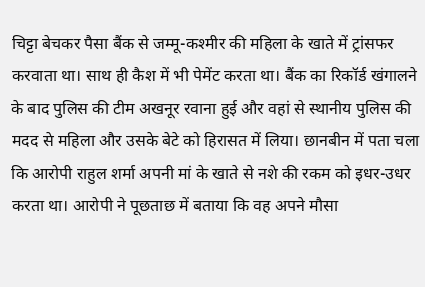चिट्टा बेचकर पैसा बैंक से जम्मू-कश्मीर की महिला के खाते में ट्रांसफर करवाता था। साथ ही कैश में भी पेमेंट करता था। बैंक का रिकॉर्ड खंगालने के बाद पुलिस की टीम अखनूर रवाना हुई और वहां से स्थानीय पुलिस की मदद से महिला और उसके बेटे को हिरासत में लिया। छानबीन में पता चला कि आरोपी राहुल शर्मा अपनी मां के खाते से नशे की रकम को इधर-उधर करता था। आरोपी ने पूछताछ में बताया कि वह अपने मौसा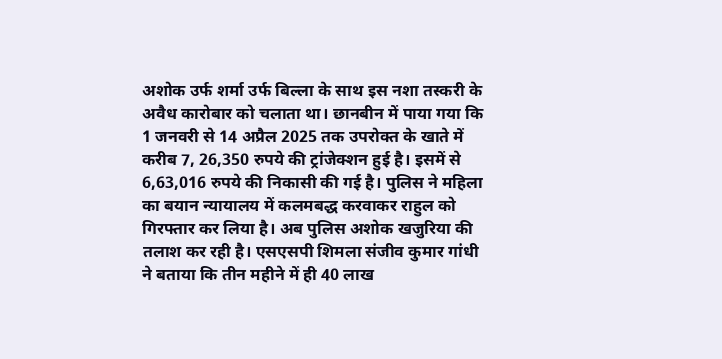अशोक उर्फ शर्मा उर्फ बिल्ला के साथ इस नशा तस्करी के अवैध कारोबार को चलाता था। छानबीन में पाया गया कि 1 जनवरी से 14 अप्रैल 2025 तक उपरोक्त के खाते में करीब 7, 26,350 रुपये की ट्रांजेक्शन हुई है। इसमें से 6,63,016 रुपये की निकासी की गई है। पुलिस ने महिला का बयान न्यायालय में कलमबद्ध करवाकर राहुल को गिरफ्तार कर लिया है। अब पुलिस अशोक खजुरिया की तलाश कर रही है। एसएसपी शिमला संजीव कुमार गांधी ने बताया कि तीन महीने में ही 40 लाख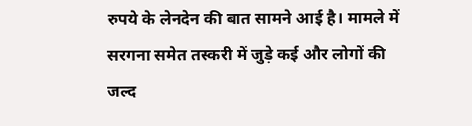रुपये के लेनदेन की बात सामने आई है। मामले में सरगना समेत तस्करी में जुड़े कई और लोगों की जल्द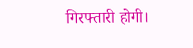गिरफ्तारी होगी।